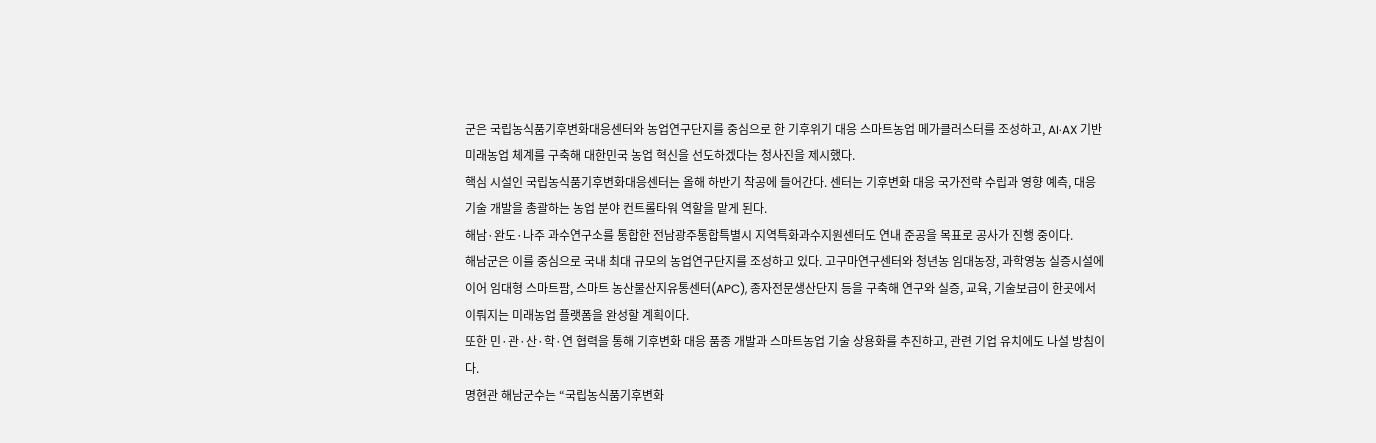군은 국립농식품기후변화대응센터와 농업연구단지를 중심으로 한 기후위기 대응 스마트농업 메가클러스터를 조성하고, AI·AX 기반 미래농업 체계를 구축해 대한민국 농업 혁신을 선도하겠다는 청사진을 제시했다.
핵심 시설인 국립농식품기후변화대응센터는 올해 하반기 착공에 들어간다. 센터는 기후변화 대응 국가전략 수립과 영향 예측, 대응기술 개발을 총괄하는 농업 분야 컨트롤타워 역할을 맡게 된다.
해남·완도·나주 과수연구소를 통합한 전남광주통합특별시 지역특화과수지원센터도 연내 준공을 목표로 공사가 진행 중이다.
해남군은 이를 중심으로 국내 최대 규모의 농업연구단지를 조성하고 있다. 고구마연구센터와 청년농 임대농장, 과학영농 실증시설에 이어 임대형 스마트팜, 스마트 농산물산지유통센터(APC), 종자전문생산단지 등을 구축해 연구와 실증, 교육, 기술보급이 한곳에서 이뤄지는 미래농업 플랫폼을 완성할 계획이다.
또한 민·관·산·학·연 협력을 통해 기후변화 대응 품종 개발과 스마트농업 기술 상용화를 추진하고, 관련 기업 유치에도 나설 방침이다.
명현관 해남군수는 “국립농식품기후변화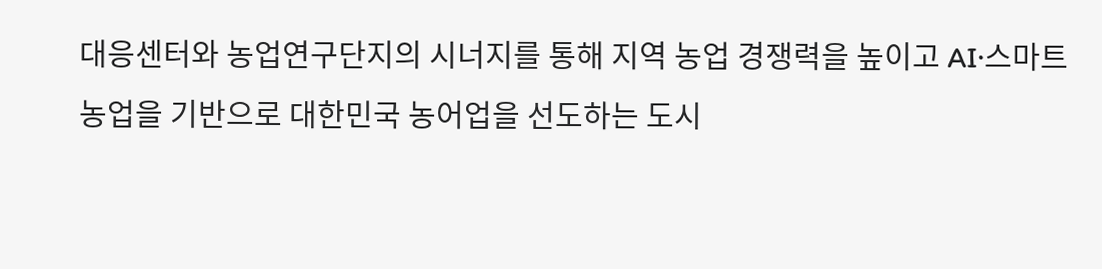대응센터와 농업연구단지의 시너지를 통해 지역 농업 경쟁력을 높이고 AI·스마트농업을 기반으로 대한민국 농어업을 선도하는 도시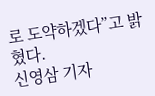로 도약하겠다”고 밝혔다.
신영삼 기자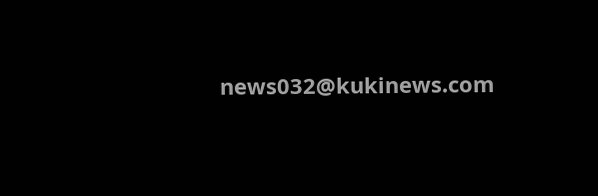news032@kukinews.com